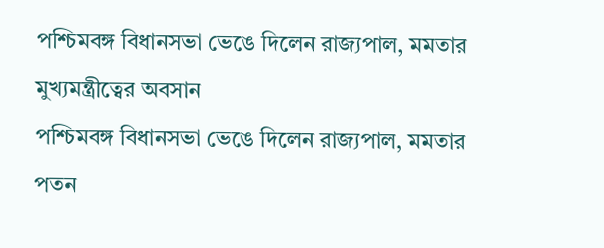পশ্চিমবঙ্গ বিধানসভা ভেঙে দিলেন রাজ্যপাল, মমতার মুখ্যমন্ত্রীত্বের অবসান
পশ্চিমবঙ্গ বিধানসভা ভেঙে দিলেন রাজ্যপাল, মমতার পতন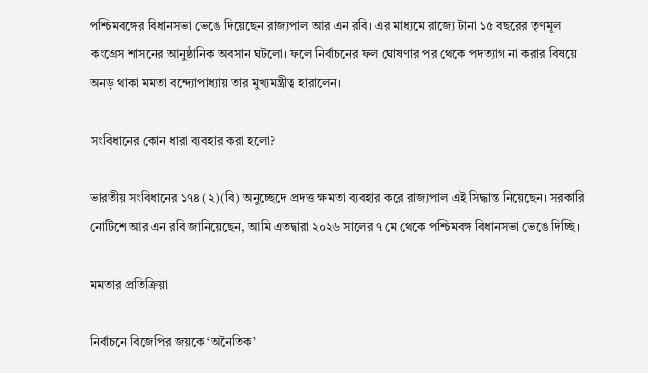পশ্চিমবঙ্গের বিধানসভা ভেঙে দিয়েছেন রাজ্যপাল আর এন রবি। এর মাধ্যমে রাজ্যে টানা ১৫ বছরের তৃণমূল কংগ্রেস শাসনের আনুষ্ঠানিক অবসান ঘটলো। ফলে নির্বাচনের ফল ঘোষণার পর থেকে পদত্যাগ না করার বিষয়ে অনড় থাকা মমতা বন্দ্যোপাধ্যায় তার মুখ্যমন্ত্রীত্ব হারালেন।

সংবিধানের কোন ধারা ব্যবহার করা হলো?

ভারতীয় সংবিধানের ১৭৪ (২)(বি) অনুচ্ছেদে প্রদত্ত ক্ষমতা ব্যবহার করে রাজ্যপাল এই সিদ্ধান্ত নিয়েছেন। সরকারি নোটিশে আর এন রবি জানিয়েছেন, আমি এতদ্বারা ২০২৬ সালের ৭ মে থেকে পশ্চিমবঙ্গ বিধানসভা ভেঙে দিচ্ছি।

মমতার প্রতিক্রিয়া

নির্বাচনে বিজেপির জয়কে ‘অনৈতিক’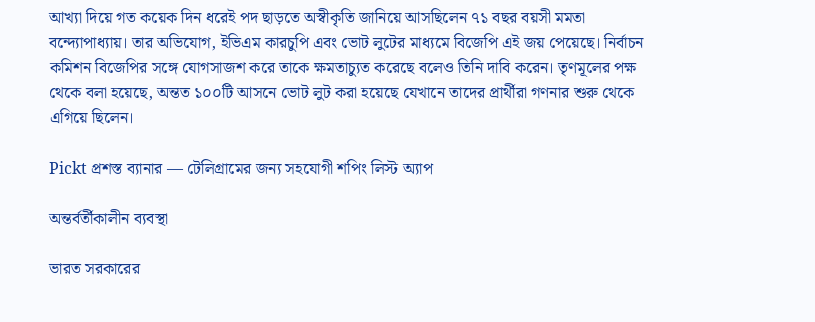আখ্যা দিয়ে গত কয়েক দিন ধরেই পদ ছাড়তে অস্বীকৃতি জানিয়ে আসছিলেন ৭১ বছর বয়সী মমতা বন্দ্যোপাধ্যায়। তার অভিযোগ, ইভিএম কারচুপি এবং ভোট লুটের মাধ্যমে বিজেপি এই জয় পেয়েছে। নির্বাচন কমিশন বিজেপির সঙ্গে যোগসাজশ করে তাকে ক্ষমতাচ্যুত করেছে বলেও তিনি দাবি করেন। তৃণমূলের পক্ষ থেকে বলা হয়েছে, অন্তত ১০০টি আসনে ভোট লুট করা হয়েছে যেখানে তাদের প্রার্থীরা গণনার শুরু থেকে এগিয়ে ছিলেন।

Pickt প্রশস্ত ব্যানার — টেলিগ্রামের জন্য সহযোগী শপিং লিস্ট অ্যাপ

অন্তর্বর্তীকালীন ব্যবস্থা

ভারত সরকারের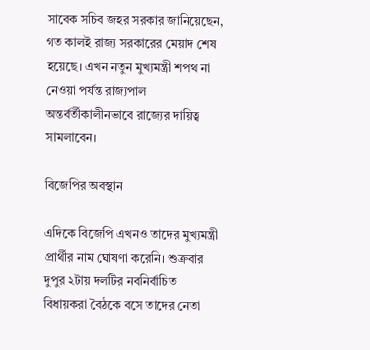সাবেক সচিব জহর সরকার জানিয়েছেন, গত কালই রাজ্য সরকারের মেয়াদ শেষ হয়েছে। এখন নতুন মুখ্যমন্ত্রী শপথ না নেওয়া পর্যন্ত রাজ্যপাল অন্তর্বর্তীকালীনভাবে রাজ্যের দায়িত্ব সামলাবেন।

বিজেপির অবস্থান

এদিকে বিজেপি এখনও তাদের মুখ্যমন্ত্রী প্রার্থীর নাম ঘোষণা করেনি। শুক্রবার দুপুর ২টায় দলটির নবনির্বাচিত বিধায়করা বৈঠকে বসে তাদের নেতা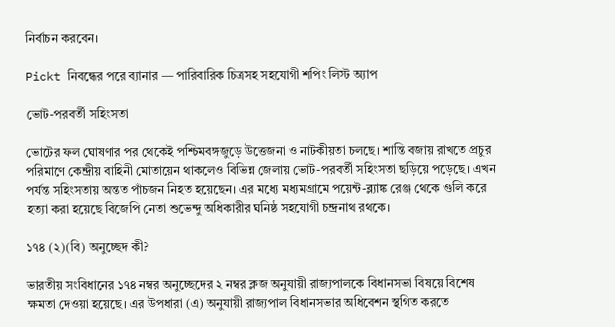নির্বাচন করবেন।

Pickt নিবন্ধের পরে ব্যানার — পারিবারিক চিত্রসহ সহযোগী শপিং লিস্ট অ্যাপ

ভোট-পরবর্তী সহিংসতা

ভোটের ফল ঘোষণার পর থেকেই পশ্চিমবঙ্গজুড়ে উত্তেজনা ও নাটকীয়তা চলছে। শান্তি বজায় রাখতে প্রচুর পরিমাণে কেন্দ্রীয় বাহিনী মোতায়েন থাকলেও বিভিন্ন জেলায় ভোট-পরবর্তী সহিংসতা ছড়িয়ে পড়েছে। এখন পর্যন্ত সহিংসতায় অন্তত পাঁচজন নিহত হয়েছেন। এর মধ্যে মধ্যমগ্রামে পয়েন্ট-ব্ল্যাঙ্ক রেঞ্জ থেকে গুলি করে হত্যা করা হয়েছে বিজেপি নেতা শুভেন্দু অধিকারীর ঘনিষ্ঠ সহযোগী চন্দ্রনাথ রথকে।

১৭৪ (২)(বি) অনুচ্ছেদ কী?

ভারতীয় সংবিধানের ১৭৪ নম্বর অনুচ্ছেদের ২ নম্বর ক্লজ অনুযায়ী রাজ্যপালকে বিধানসভা বিষয়ে বিশেষ ক্ষমতা দেওয়া হয়েছে। এর উপধারা (এ) অনুযায়ী রাজ্যপাল বিধানসভার অধিবেশন স্থগিত করতে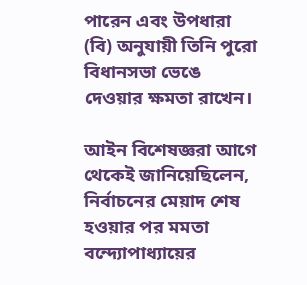পারেন এবং উপধারা (বি) অনুযায়ী তিনি পুরো বিধানসভা ভেঙে দেওয়ার ক্ষমতা রাখেন।

আইন বিশেষজ্ঞরা আগে থেকেই জানিয়েছিলেন, নির্বাচনের মেয়াদ শেষ হওয়ার পর মমতা বন্দ্যোপাধ্যায়ের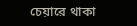চেয়ারে থাকা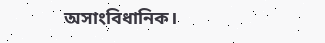অসাংবিধানিক।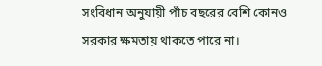সংবিধান অনুযায়ী পাঁচ বছরের বেশি কোনও সরকার ক্ষমতায় থাকতে পারে না।